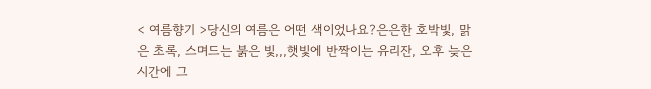< 여름향기 >당신의 여름은 어떤 색이었나요?은은한 호박빛, 맑은 초록, 스며드는 붉은 빛,,,햇빛에 반짝이는 유리잔, 오후 늦은 시간에 그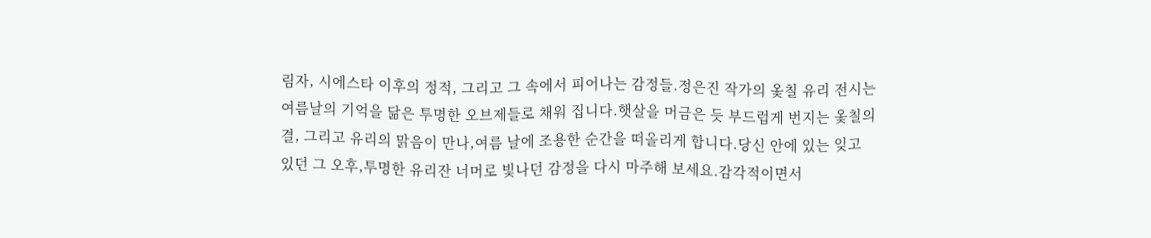림자, 시에스타 이후의 정적, 그리고 그 속에서 피어나는 감정들.정은진 작가의 옻칠 유리 전시는여름날의 기억을 닮은 투명한 오브제들로 채워 집니다.햇살을 머금은 듯 부드럽게 번지는 옻칠의 결, 그리고 유리의 맑음이 만나,여름 날에 조용한 순간을 떠올리게 합니다.당신 안에 있는 잊고 있던 그 오후,투명한 유리잔 너머로 빛나던 감정을 다시 마주해 보세요.감각적이면서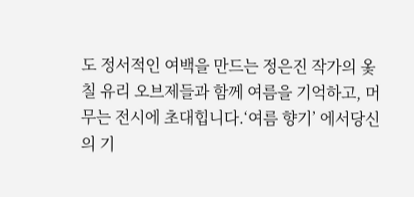도 정서적인 여백을 만드는 정은진 작가의 옻칠 유리 오브제들과 함께 여름을 기억하고, 머무는 전시에 초대힙니다.‘여름 향기’ 에서당신의 기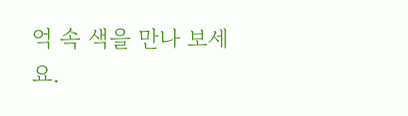억 속 색을 만나 보세요.